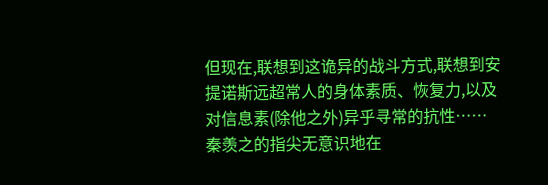但现在,联想到这诡异的战斗方式,联想到安提诺斯远超常人的身体素质、恢复力,以及对信息素(除他之外)异乎寻常的抗性……
秦羡之的指尖无意识地在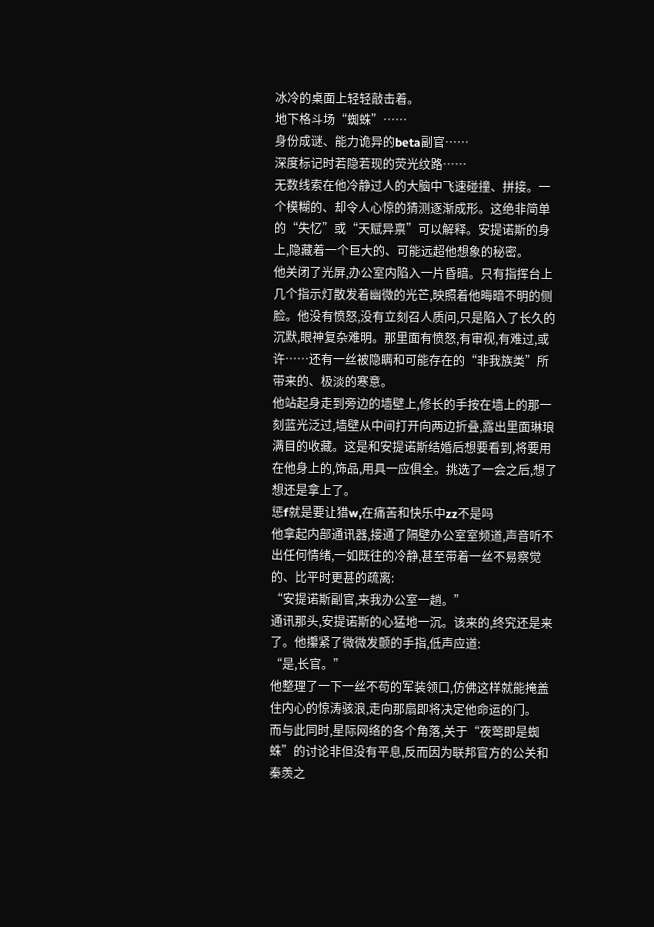冰冷的桌面上轻轻敲击着。
地下格斗场“蜘蛛”……
身份成谜、能力诡异的beta副官……
深度标记时若隐若现的荧光纹路……
无数线索在他冷静过人的大脑中飞速碰撞、拼接。一个模糊的、却令人心惊的猜测逐渐成形。这绝非简单的“失忆”或“天赋异禀”可以解释。安提诺斯的身上,隐藏着一个巨大的、可能远超他想象的秘密。
他关闭了光屏,办公室内陷入一片昏暗。只有指挥台上几个指示灯散发着幽微的光芒,映照着他晦暗不明的侧脸。他没有愤怒,没有立刻召人质问,只是陷入了长久的沉默,眼神复杂难明。那里面有愤怒,有审视,有难过,或许……还有一丝被隐瞒和可能存在的“非我族类”所带来的、极淡的寒意。
他站起身走到旁边的墙壁上,修长的手按在墙上的那一刻蓝光泛过,墙壁从中间打开向两边折叠,露出里面琳琅满目的收藏。这是和安提诺斯结婚后想要看到,将要用在他身上的,饰品,用具一应俱全。挑选了一会之后,想了想还是拿上了。
惩f就是要让猎w,在痛苦和快乐中zz不是吗
他拿起内部通讯器,接通了隔壁办公室室频道,声音听不出任何情绪,一如既往的冷静,甚至带着一丝不易察觉的、比平时更甚的疏离:
“安提诺斯副官,来我办公室一趟。”
通讯那头,安提诺斯的心猛地一沉。该来的,终究还是来了。他攥紧了微微发颤的手指,低声应道:
“是,长官。”
他整理了一下一丝不苟的军装领口,仿佛这样就能掩盖住内心的惊涛骇浪,走向那扇即将决定他命运的门。
而与此同时,星际网络的各个角落,关于“夜莺即是蜘蛛”的讨论非但没有平息,反而因为联邦官方的公关和秦羡之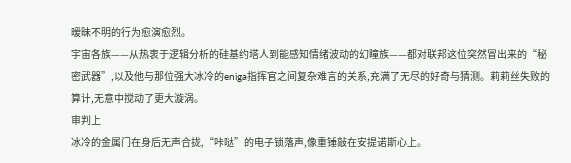暧昧不明的行为愈演愈烈。
宇宙各族——从热衷于逻辑分析的硅基约塔人到能感知情绪波动的幻瞳族——都对联邦这位突然冒出来的“秘密武器”,以及他与那位强大冰冷的eniga指挥官之间复杂难言的关系,充满了无尽的好奇与猜测。莉莉丝失败的算计,无意中搅动了更大漩涡。
审判上
冰冷的金属门在身后无声合拢,“咔哒”的电子锁落声,像重锤敲在安提诺斯心上。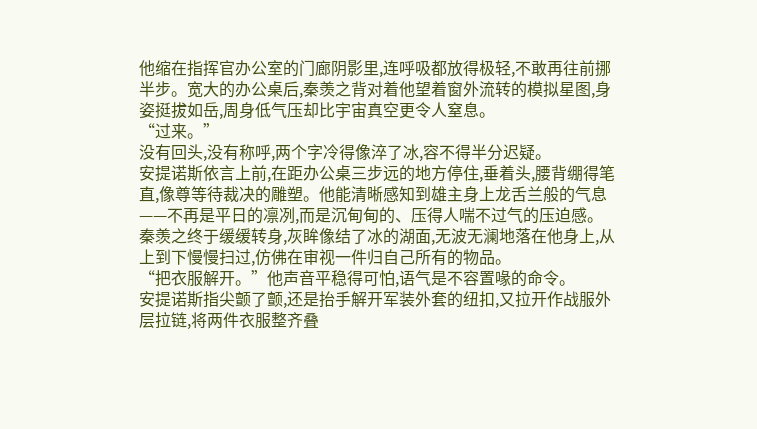他缩在指挥官办公室的门廊阴影里,连呼吸都放得极轻,不敢再往前挪半步。宽大的办公桌后,秦羡之背对着他望着窗外流转的模拟星图,身姿挺拔如岳,周身低气压却比宇宙真空更令人窒息。
“过来。”
没有回头,没有称呼,两个字冷得像淬了冰,容不得半分迟疑。
安提诺斯依言上前,在距办公桌三步远的地方停住,垂着头,腰背绷得笔直,像尊等待裁决的雕塑。他能清晰感知到雄主身上龙舌兰般的气息——不再是平日的凛冽,而是沉甸甸的、压得人喘不过气的压迫感。
秦羡之终于缓缓转身,灰眸像结了冰的湖面,无波无澜地落在他身上,从上到下慢慢扫过,仿佛在审视一件归自己所有的物品。
“把衣服解开。”他声音平稳得可怕,语气是不容置喙的命令。
安提诺斯指尖颤了颤,还是抬手解开军装外套的纽扣,又拉开作战服外层拉链,将两件衣服整齐叠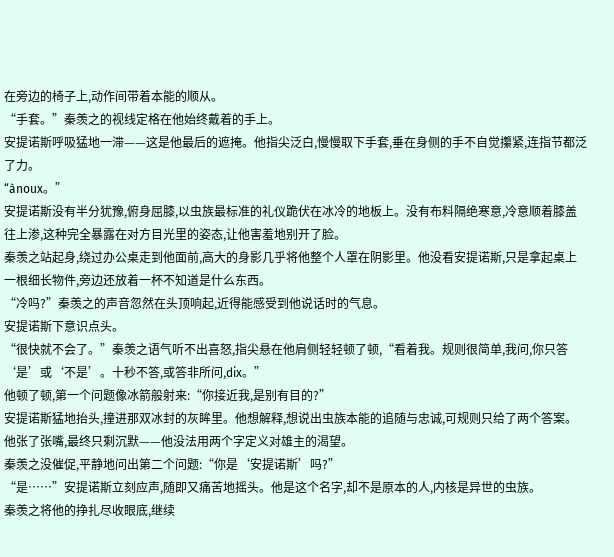在旁边的椅子上,动作间带着本能的顺从。
“手套。”秦羡之的视线定格在他始终戴着的手上。
安提诺斯呼吸猛地一滞——这是他最后的遮掩。他指尖泛白,慢慢取下手套,垂在身侧的手不自觉攥紧,连指节都泛了力。
“ànoux。”
安提诺斯没有半分犹豫,俯身屈膝,以虫族最标准的礼仪跪伏在冰冷的地板上。没有布料隔绝寒意,冷意顺着膝盖往上渗,这种完全暴露在对方目光里的姿态,让他害羞地别开了脸。
秦羡之站起身,绕过办公桌走到他面前,高大的身影几乎将他整个人罩在阴影里。他没看安提诺斯,只是拿起桌上一根细长物件,旁边还放着一杯不知道是什么东西。
“冷吗?”秦羡之的声音忽然在头顶响起,近得能感受到他说话时的气息。
安提诺斯下意识点头。
“很快就不会了。”秦羡之语气听不出喜怒,指尖悬在他肩侧轻轻顿了顿,“看着我。规则很简单,我问,你只答‘是’或‘不是’。十秒不答,或答非所问,dix。”
他顿了顿,第一个问题像冰箭般射来:“你接近我,是别有目的?”
安提诺斯猛地抬头,撞进那双冰封的灰眸里。他想解释,想说出虫族本能的追随与忠诚,可规则只给了两个答案。他张了张嘴,最终只剩沉默——他没法用两个字定义对雄主的渴望。
秦羡之没催促,平静地问出第二个问题:“你是‘安提诺斯’吗?”
“是……”安提诺斯立刻应声,随即又痛苦地摇头。他是这个名字,却不是原本的人,内核是异世的虫族。
秦羡之将他的挣扎尽收眼底,继续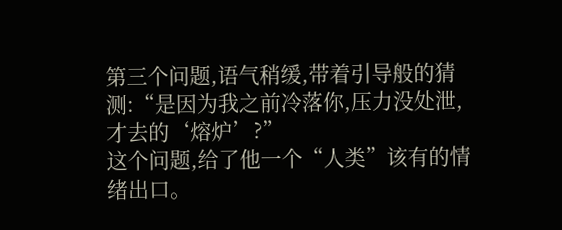第三个问题,语气稍缓,带着引导般的猜测:“是因为我之前冷落你,压力没处泄,才去的‘熔炉’?”
这个问题,给了他一个“人类”该有的情绪出口。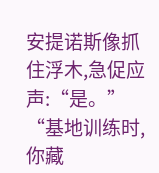安提诺斯像抓住浮木,急促应声:“是。”
“基地训练时,你藏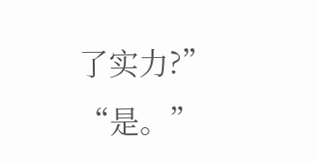了实力?”
“是。”